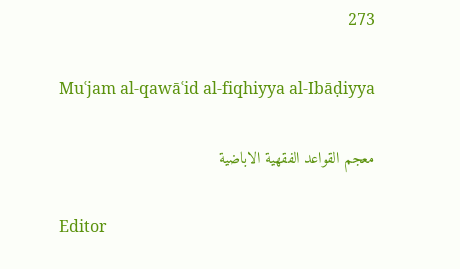273

Muʿjam al-qawāʿid al-fiqhiyya al-Ibāḍiyya

معجم القواعد الفقهية الاباضية

Editor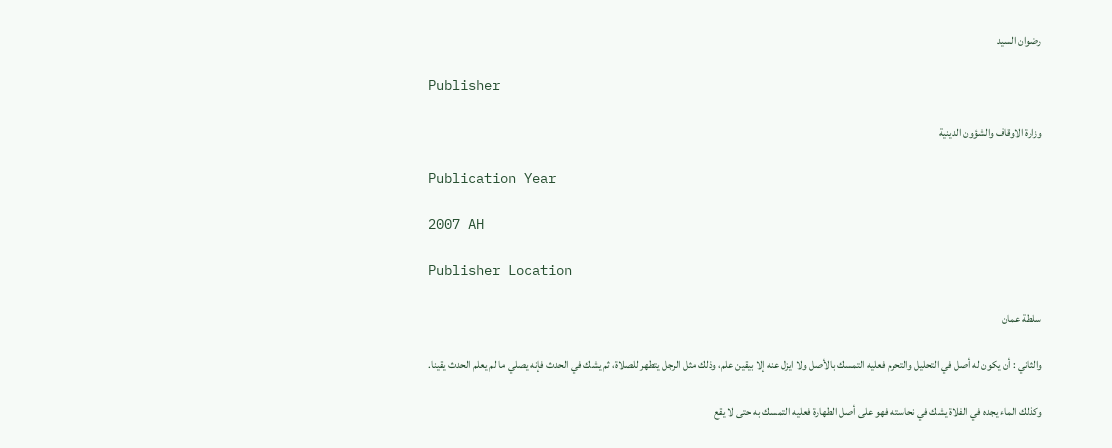رضوان السيد

Publisher

وزارة الاوقاف والشؤون الدينية

Publication Year

2007 AH

Publisher Location

سلطة عمان

والثاني : أن يكون له أصل في التحليل والتحرم فعليه التمسك بالأصل ولا ايزل عنه إلا بيقين علم، وذلك مثل الرجل يتطهر للصلاة، ثم يشك في الحدث فإنه يصلي ما لم يعلم الحدث يقينا.

وكذلك الماء يجده في الفلاة يشك في نحاسته فهو على أصل الطهارة فعليه التمسك به حتى لا يقع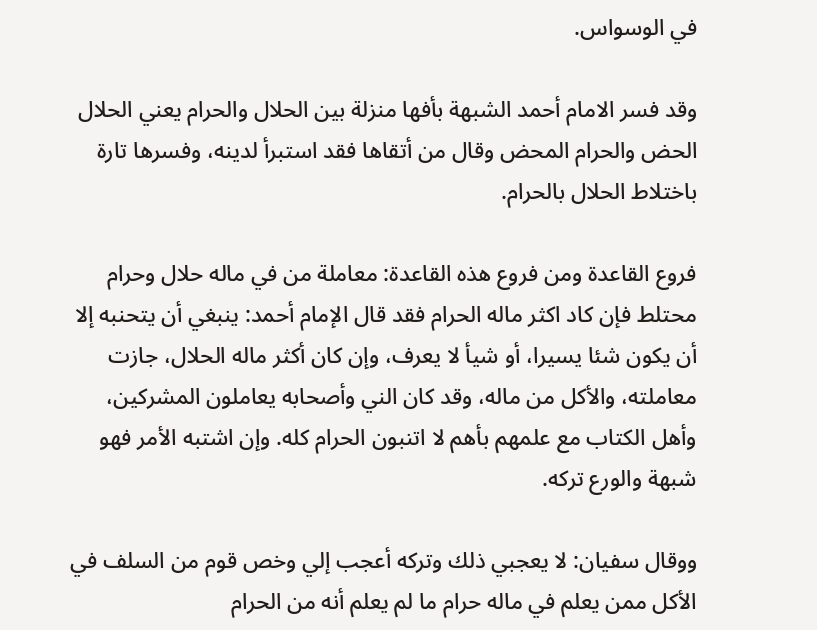في الوسواس.

وقد فسر الامام أحمد الشبهة بأفها منزلة بين الحلال والحرام يعني الحلال الحض والحرام المحض وقال من أتقاها فقد استبرأ لدينه، وفسرها تارة باختلاط الحلال بالحرام.

فروع القاعدة ومن فروع هذه القاعدة: معاملة من في ماله حلال وحرام محتلط فإن كاد اكثر ماله الحرام فقد قال الإمام أحمد: ينبغي أن يتحنبه إلا أن يكون شئا يسيرا، أو شيأ لا يعرف، وإن كان أكثر ماله الحلال، جازت معاملته، والأكل من ماله، وقد كان الني وأصحابه يعاملون المشركين، وأهل الكتاب مع علمهم بأهم لا اتنبون الحرام كله. وإن اشتبه الأمر فهو شبهة والورع تركه.

ووقال سفيان: لا يعجبي ذلك وتركه أعجب إلي وخص قوم من السلف في الأكل ممن يعلم في ماله حرام ما لم يعلم أنه من الحرام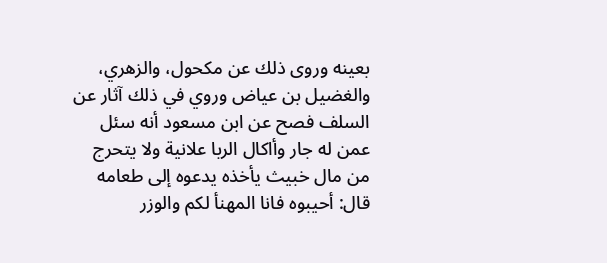بعينه وروى ذلك عن مكحول، والزهري، والغضيل بن عياض وروي في ذلك آثار عن السلف فصح عن ابن مسعود أنه سئل عمن له جار وأاكال الربا علانية ولا يتحرج من مال خبيث يأخذه يدعوه إلى طعامه قال: أحيبوه فانا المهنأ لكم والوزر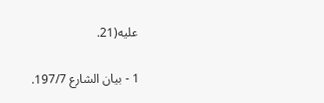عليه(21.

1 - بيان الشارع 197/7.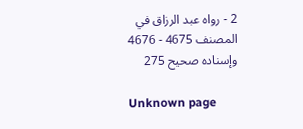2 - رواه عبد الرزاق في المصنف 4675 - 4676 وإسناده صحيح 275

Unknown page